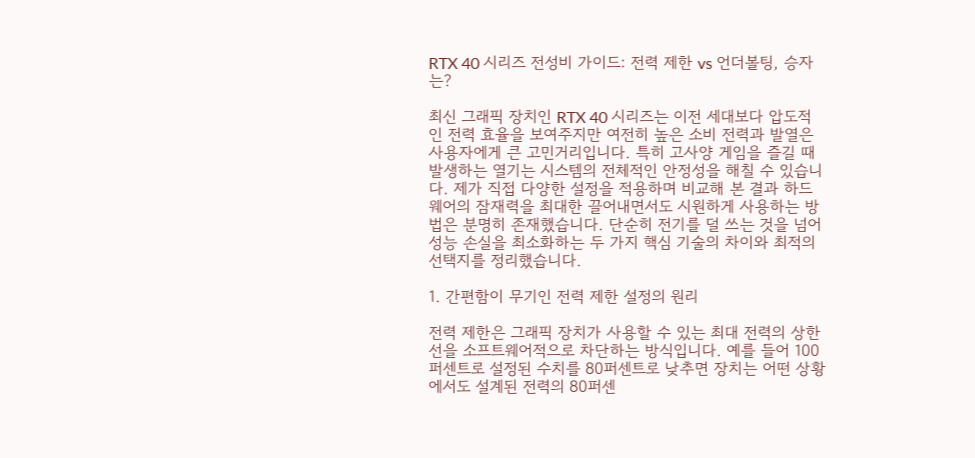RTX 40 시리즈 전성비 가이드: 전력 제한 vs 언더볼팅, 승자는?

최신 그래픽 장치인 RTX 40 시리즈는 이전 세대보다 압도적인 전력 효율을 보여주지만 여전히 높은 소비 전력과 발열은 사용자에게 큰 고민거리입니다. 특히 고사양 게임을 즐길 때 발생하는 열기는 시스템의 전체적인 안정성을 해칠 수 있습니다. 제가 직접 다양한 설정을 적용하며 비교해 본 결과 하드웨어의 잠재력을 최대한 끌어내면서도 시원하게 사용하는 방법은 분명히 존재했습니다. 단순히 전기를 덜 쓰는 것을 넘어 성능 손실을 최소화하는 두 가지 핵심 기술의 차이와 최적의 선택지를 정리했습니다.

1. 간편함이 무기인 전력 제한 설정의 원리

전력 제한은 그래픽 장치가 사용할 수 있는 최대 전력의 상한선을 소프트웨어적으로 차단하는 방식입니다. 예를 들어 100퍼센트로 설정된 수치를 80퍼센트로 낮추면 장치는 어떤 상황에서도 설계된 전력의 80퍼센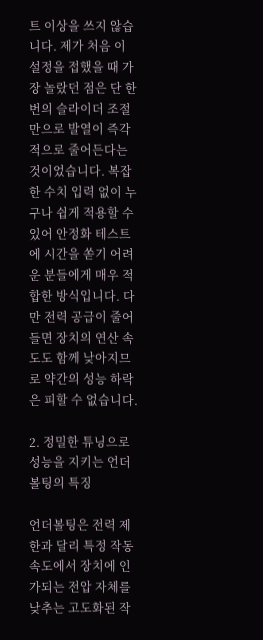트 이상을 쓰지 않습니다. 제가 처음 이 설정을 접했을 때 가장 놀랐던 점은 단 한 번의 슬라이더 조절만으로 발열이 즉각적으로 줄어든다는 것이었습니다. 복잡한 수치 입력 없이 누구나 쉽게 적용할 수 있어 안정화 테스트에 시간을 쏟기 어려운 분들에게 매우 적합한 방식입니다. 다만 전력 공급이 줄어들면 장치의 연산 속도도 함께 낮아지므로 약간의 성능 하락은 피할 수 없습니다.

2. 정밀한 튜닝으로 성능을 지키는 언더볼팅의 특징

언더볼팅은 전력 제한과 달리 특정 작동 속도에서 장치에 인가되는 전압 자체를 낮추는 고도화된 작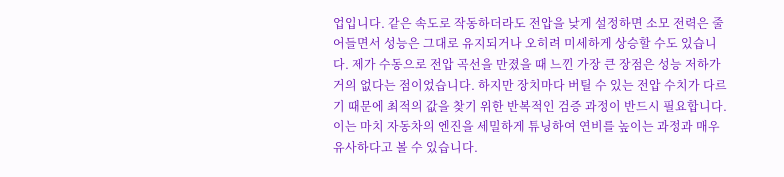업입니다. 같은 속도로 작동하더라도 전압을 낮게 설정하면 소모 전력은 줄어들면서 성능은 그대로 유지되거나 오히려 미세하게 상승할 수도 있습니다. 제가 수동으로 전압 곡선을 만졌을 때 느낀 가장 큰 장점은 성능 저하가 거의 없다는 점이었습니다. 하지만 장치마다 버틸 수 있는 전압 수치가 다르기 때문에 최적의 값을 찾기 위한 반복적인 검증 과정이 반드시 필요합니다. 이는 마치 자동차의 엔진을 세밀하게 튜닝하여 연비를 높이는 과정과 매우 유사하다고 볼 수 있습니다.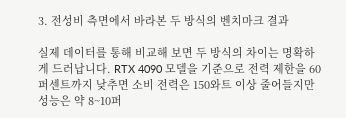3. 전성비 측면에서 바라본 두 방식의 벤치마크 결과

실제 데이터를 통해 비교해 보면 두 방식의 차이는 명확하게 드러납니다. RTX 4090 모델을 기준으로 전력 제한을 60퍼센트까지 낮추면 소비 전력은 150와트 이상 줄어들지만 성능은 약 8~10퍼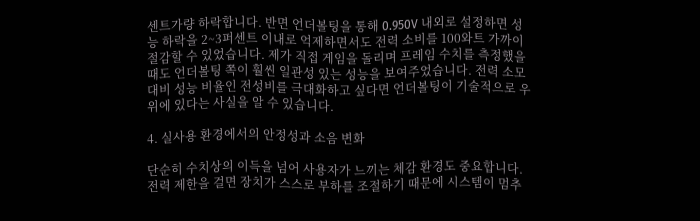센트가량 하락합니다. 반면 언더볼팅을 통해 0.950V 내외로 설정하면 성능 하락을 2~3퍼센트 이내로 억제하면서도 전력 소비를 100와트 가까이 절감할 수 있었습니다. 제가 직접 게임을 돌리며 프레임 수치를 측정했을 때도 언더볼팅 쪽이 훨씬 일관성 있는 성능을 보여주었습니다. 전력 소모 대비 성능 비율인 전성비를 극대화하고 싶다면 언더볼팅이 기술적으로 우위에 있다는 사실을 알 수 있습니다.

4. 실사용 환경에서의 안정성과 소음 변화

단순히 수치상의 이득을 넘어 사용자가 느끼는 체감 환경도 중요합니다. 전력 제한을 걸면 장치가 스스로 부하를 조절하기 때문에 시스템이 멈추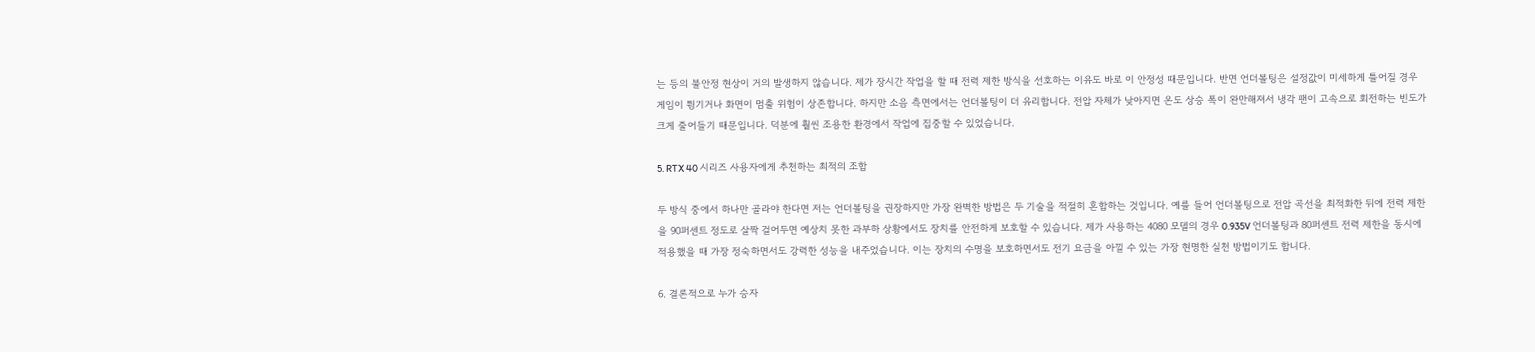는 등의 불안정 현상이 거의 발생하지 않습니다. 제가 장시간 작업을 할 때 전력 제한 방식을 선호하는 이유도 바로 이 안정성 때문입니다. 반면 언더볼팅은 설정값이 미세하게 틀어질 경우 게임이 튕기거나 화면이 멈출 위험이 상존합니다. 하지만 소음 측면에서는 언더볼팅이 더 유리합니다. 전압 자체가 낮아지면 온도 상승 폭이 완만해져서 냉각 팬이 고속으로 회전하는 빈도가 크게 줄어들기 때문입니다. 덕분에 훨씬 조용한 환경에서 작업에 집중할 수 있었습니다.

5. RTX 40 시리즈 사용자에게 추천하는 최적의 조합

두 방식 중에서 하나만 골라야 한다면 저는 언더볼팅을 권장하지만 가장 완벽한 방법은 두 기술을 적절히 혼합하는 것입니다. 예를 들어 언더볼팅으로 전압 곡선을 최적화한 뒤에 전력 제한을 90퍼센트 정도로 살짝 걸어두면 예상치 못한 과부하 상황에서도 장치를 안전하게 보호할 수 있습니다. 제가 사용하는 4080 모델의 경우 0.935V 언더볼팅과 80퍼센트 전력 제한을 동시에 적용했을 때 가장 정숙하면서도 강력한 성능을 내주었습니다. 이는 장치의 수명을 보호하면서도 전기 요금을 아낄 수 있는 가장 현명한 실천 방법이기도 합니다.

6. 결론적으로 누가 승자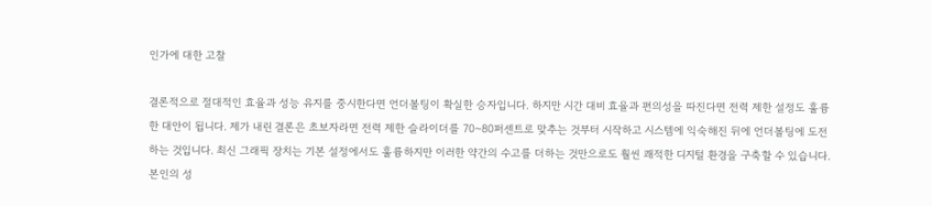인가에 대한 고찰

결론적으로 절대적인 효율과 성능 유지를 중시한다면 언더볼팅이 확실한 승자입니다. 하지만 시간 대비 효율과 편의성을 따진다면 전력 제한 설정도 훌륭한 대안이 됩니다. 제가 내린 결론은 초보자라면 전력 제한 슬라이더를 70~80퍼센트로 맞추는 것부터 시작하고 시스템에 익숙해진 뒤에 언더볼팅에 도전하는 것입니다. 최신 그래픽 장치는 기본 설정에서도 훌륭하지만 이러한 약간의 수고를 더하는 것만으로도 훨씬 쾌적한 디지털 환경을 구축할 수 있습니다. 본인의 성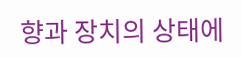향과 장치의 상태에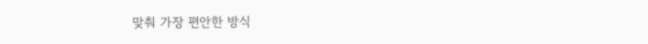맞춰 가장 편안한 방식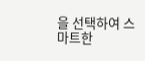을 선택하여 스마트한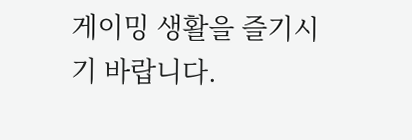게이밍 생활을 즐기시기 바랍니다.